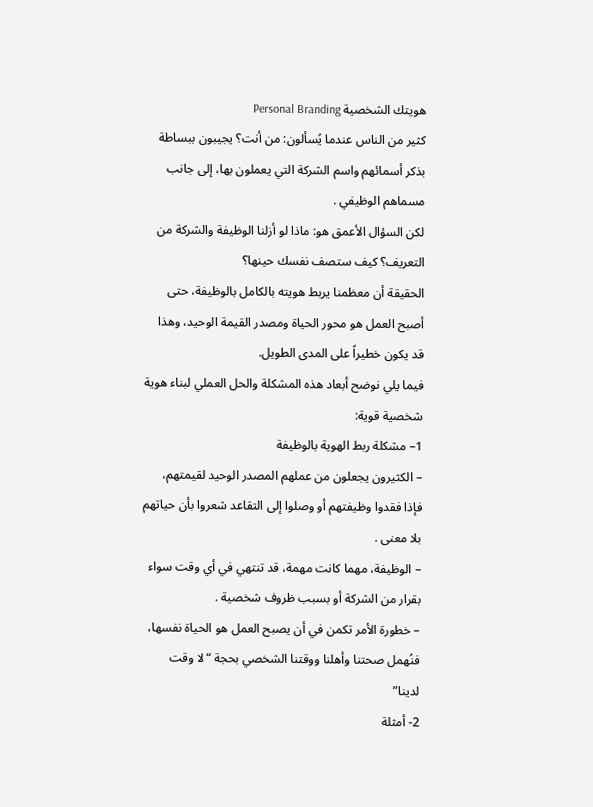هويتك الشخصية Personal Branding
كثير من الناس عندما يُسألون: من أنت؟ يجيبون ببساطة بذكر أسمائهم واسم الشركة التي يعملون بها، إلى جانب مسماهم الوظيفي .
لكن السؤال الأعمق هو: ماذا لو أزلنا الوظيفة والشركة من التعريف؟ كيف ستصف نفسك حينها؟
الحقيقة أن معظمنا يربط هويته بالكامل بالوظيفة، حتى أصبح العمل هو محور الحياة ومصدر القيمة الوحيد، وهذا قد يكون خطيراً على المدى الطويل.
فيما يلي نوضح أبعاد هذه المشكلة والحل العملي لبناء هوية شخصية قوية:
1– مشكلة ربط الهوية بالوظيفة
– الكثيرون يجعلون من عملهم المصدر الوحيد لقيمتهم، فإذا فقدوا وظيفتهم أو وصلوا إلى التقاعد شعروا بأن حياتهم بلا معنى .
– الوظيفة، مهما كانت مهمة، قد تنتهي في أي وقت سواء بقرار من الشركة أو بسبب ظروف شخصية .
– خطورة الأمر تكمن في أن يصبح العمل هو الحياة نفسها، فنُهمل صحتنا وأهلنا ووقتنا الشخصي بحجة “لا وقت لدينا”
2- أمثلة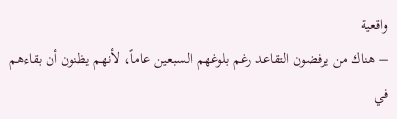واقعية
– هناك من يرفضون التقاعد رغم بلوغهم السبعين عاماً، لأنهم يظنون أن بقاءهم في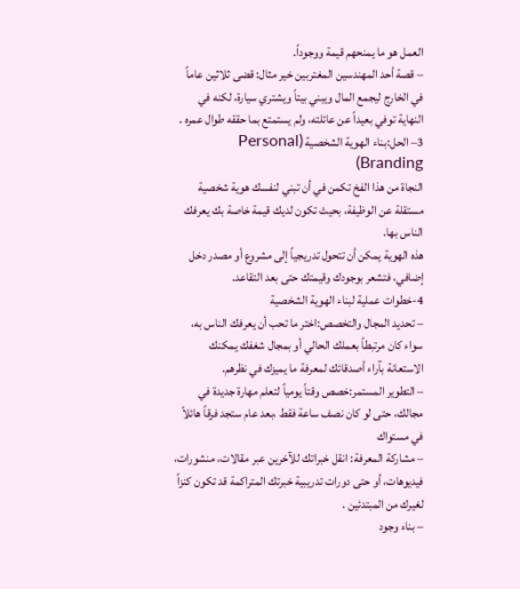العمل هو ما يمنحهم قيمة ووجوداً.
– قصة أحد المهندسين المغتربين خير مثال: قضى ثلاثين عاماً في الخارج ليجمع المال ويبني بيتاً ويشتري سيارة، لكنه في النهاية توفي بعيداً عن عائلته، ولم يستمتع بما حققه طوال عمره .
3– الحل:بناء الهوية الشخصية (Personal Branding)
النجاة من هذا الفخ تكمن في أن تبني لنفسك هوية شخصية مستقلة عن الوظيفة، بحيث تكون لديك قيمة خاصة بك يعرفك الناس بها.
هذه الهوية يمكن أن تتحول تدريجياً إلى مشروع أو مصدر دخل إضافي، فتشعر بوجودك وقيمتك حتى بعد التقاعد.
4-خطوات عملية لبناء الهوية الشخصية
– تحديد المجال والتخصص:اختر ما تحب أن يعرفك الناس به، سواء كان مرتبطاً بعملك الحالي أو بمجال شغفك يمكنك الاستعانة بآراء أصدقائك لمعرفة ما يميزك في نظرهم.
– التطوير المستمر:خصص وقتاً يومياً لتعلم مهارة جديدة في مجالك، حتى لو كان نصف ساعة فقط ،بعد عام ستجد فرقاً هائلاً في مستواك
– مشاركة المعرفة: انقل خبراتك للآخرين عبر مقالات، منشورات، فيديوهات، أو حتى دورات تدريبية خبرتك المتراكمة قد تكون كنزاً لغيرك من المبتدئين .
– بناء وجود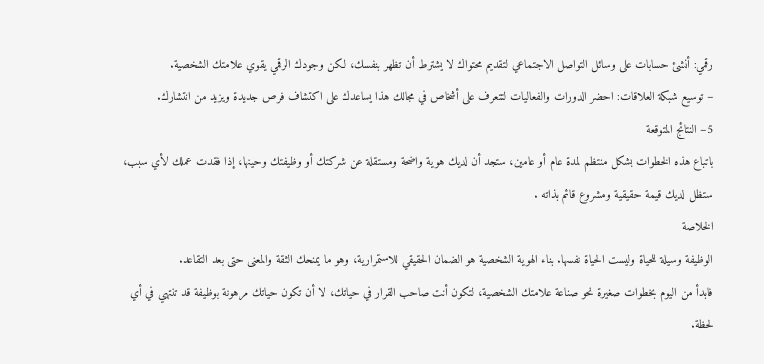رقمي: أنشئ حسابات على وسائل التواصل الاجتماعي لتقديم محتواك لا يشترط أن تظهر بنفسك، لكن وجودك الرقمي يقوي علامتك الشخصية.
– توسيع شبكة العلاقات: احضر الدورات والفعاليات لتتعرف على أشخاص في مجالك هذا يساعدك على اكتشاف فرص جديدة ويزيد من انتشارك.
5– النتائج المتوقعة
باتباع هذه الخطوات بشكل منتظم لمدة عام أو عامين، ستجد أن لديك هوية واضحة ومستقلة عن شركتك أو وظيفتك وحينها، إذا فقدت عملك لأي سبب، ستظل لديك قيمة حقيقية ومشروع قائم بذاته .
الخلاصة
الوظيفة وسيلة للحياة وليست الحياة نفسها. بناء الهوية الشخصية هو الضمان الحقيقي للاستمرارية، وهو ما يمنحك الثقة والمعنى حتى بعد التقاعد.
فابدأ من اليوم بخطوات صغيرة نحو صناعة علامتك الشخصية، لتكون أنت صاحب القرار في حياتك، لا أن تكون حياتك مرهونة بوظيفة قد تنتهي في أي لحظة.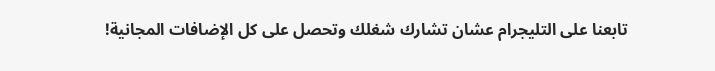تابعنا على التليجرام عشان تشارك شغلك وتحصل على كل الإضافات المجانية!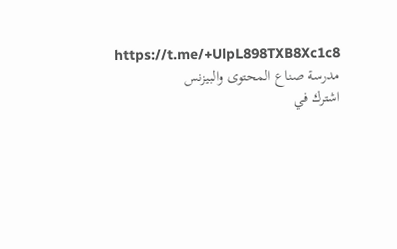https://t.me/+UlpL898TXB8Xc1c8
مدرسة صناع المحتوى والبيزنس
اشترك في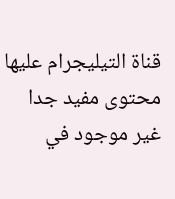قناة التيليجرام عليها محتوى مفيد جدا غير موجود في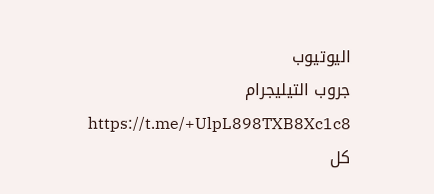اليوتيوب
جروب التيليجرام
https://t.me/+UlpL898TXB8Xc1c8
كل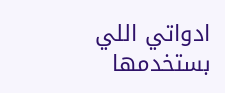ادواتي اللي بستخدمها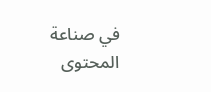في صناعة المحتوى